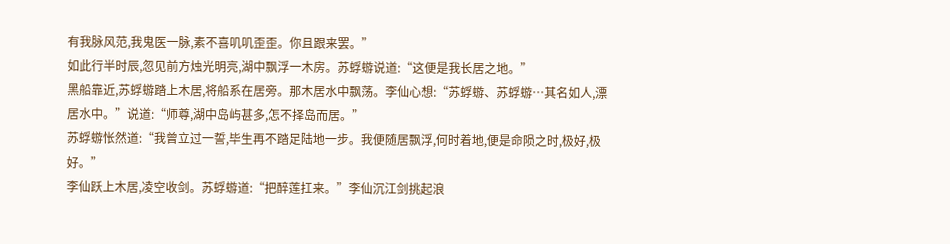有我脉风范,我鬼医一脉,素不喜叽叽歪歪。你且跟来罢。”
如此行半时辰,忽见前方烛光明亮,湖中飘浮一木房。苏蜉蝣说道:“这便是我长居之地。”
黑船靠近,苏蜉蝣踏上木居,将船系在居旁。那木居水中飘荡。李仙心想:“苏蜉蝣、苏蜉蝣…其名如人,漂居水中。”说道:“师尊,湖中岛屿甚多,怎不择岛而居。”
苏蜉蝣怅然道:“我曾立过一誓,毕生再不踏足陆地一步。我便随居飘浮,何时着地,便是命陨之时,极好,极好。”
李仙跃上木居,凌空收剑。苏蜉蝣道:“把醉莲扛来。”李仙沉江剑挑起浪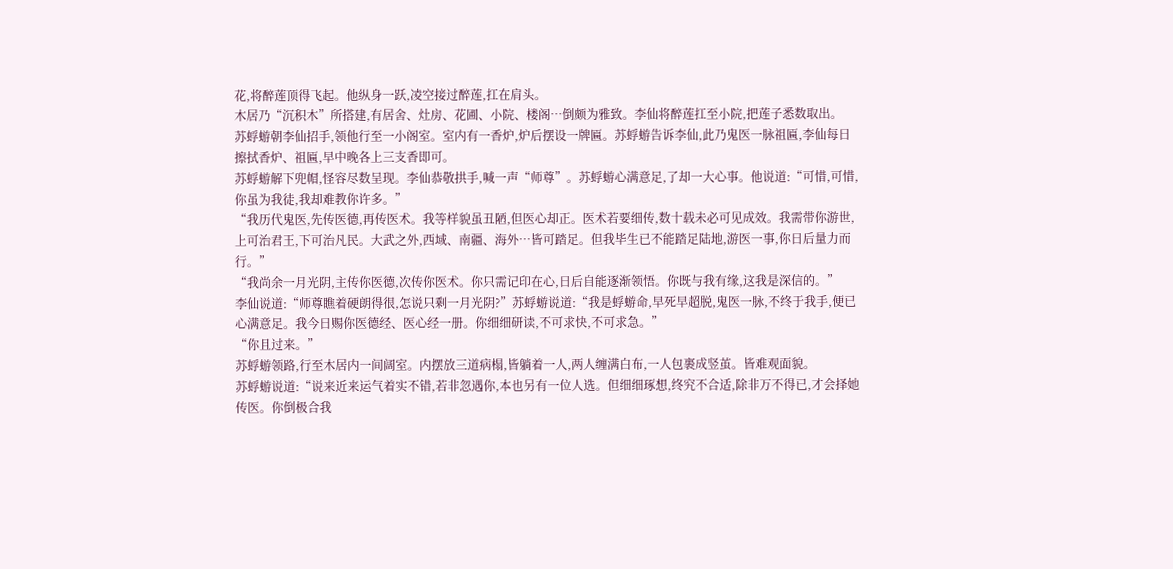花,将醉莲顶得飞起。他纵身一跃,凌空接过醉莲,扛在肩头。
木居乃“沉积木”所搭建,有居舍、灶房、花圃、小院、楼阁…倒颇为雅致。李仙将醉莲扛至小院,把莲子悉数取出。
苏蜉蝣朝李仙招手,领他行至一小阁室。室内有一香炉,炉后摆设一牌匾。苏蜉蝣告诉李仙,此乃鬼医一脉祖匾,李仙每日擦拭香炉、祖匾,早中晚各上三支香即可。
苏蜉蝣解下兜帽,怪容尽数呈现。李仙恭敬拱手,喊一声“师尊”。苏蜉蝣心满意足,了却一大心事。他说道:“可惜,可惜,你虽为我徒,我却难教你许多。”
“我历代鬼医,先传医德,再传医术。我等样貌虽丑陋,但医心却正。医术若要细传,数十载未必可见成效。我需带你游世,上可治君王,下可治凡民。大武之外,西域、南疆、海外…皆可踏足。但我毕生已不能踏足陆地,游医一事,你日后量力而行。”
“我尚余一月光阴,主传你医德,次传你医术。你只需记印在心,日后自能逐渐领悟。你既与我有缘,这我是深信的。”
李仙说道:“师尊瞧着硬朗得很,怎说只剩一月光阴?”苏蜉蝣说道:“我是蜉蝣命,早死早超脱,鬼医一脉,不终于我手,便已心满意足。我今日赐你医德经、医心经一册。你细细研读,不可求快,不可求急。”
“你且过来。”
苏蜉蝣领路,行至木居内一间阔室。内摆放三道病榻,皆躺着一人,两人缠满白布,一人包裹成竖茧。皆难观面貌。
苏蜉蝣说道:“说来近来运气着实不错,若非忽遇你,本也另有一位人选。但细细琢想,终究不合适,除非万不得已,才会择她传医。你倒极合我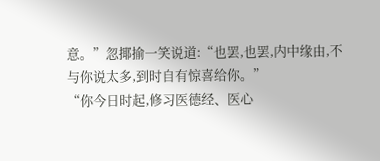意。”忽揶揄一笑说道:“也罢,也罢,内中缘由,不与你说太多,到时自有惊喜给你。”
“你今日时起,修习医德经、医心